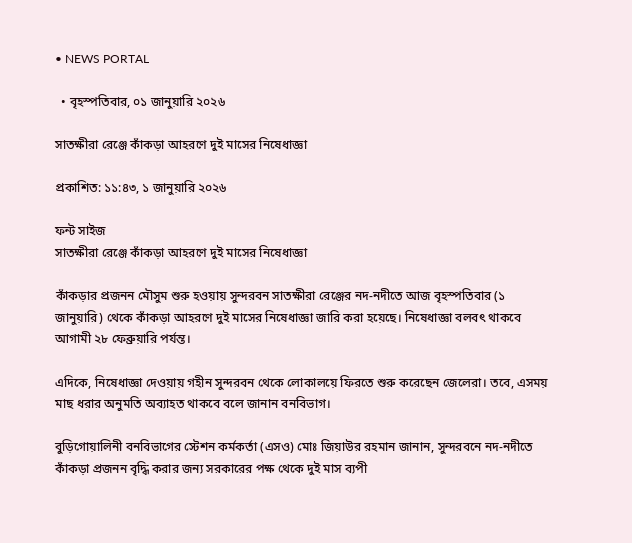• NEWS PORTAL

  • বৃহস্পতিবার, ০১ জানুয়ারি ২০২৬

সাতক্ষীরা রেঞ্জে কাঁকড়া আহরণে দুই মাসের নিষেধাজ্ঞা

প্রকাশিত: ১১:৪৩, ১ জানুয়ারি ২০২৬

ফন্ট সাইজ
সাতক্ষীরা রেঞ্জে কাঁকড়া আহরণে দুই মাসের নিষেধাজ্ঞা

কাঁকড়ার প্রজনন মৌসুম শুরু হওয়ায় সুন্দরবন সাতক্ষীরা রেঞ্জের নদ-নদীতে আজ বৃহস্পতিবার (১ জানুয়ারি) থেকে কাঁকড়া আহরণে দুই মাসের নিষেধাজ্ঞা জারি করা হয়েছে। নিষেধাজ্ঞা বলবৎ থাকবে আগামী ২৮ ফেব্রুয়ারি পর্যন্ত।

এদিকে, নিষেধাজ্ঞা দেওয়ায় গহীন সুন্দরবন থেকে লোকালয়ে ফিরতে শুরু করেছেন জেলেরা। তবে, এসময় মাছ ধরার অনুমতি অব্যাহত থাকবে বলে জানান বনবিভাগ।

বুড়িগোয়ালিনী বনবিভাগের স্টেশন কর্মকর্তা (এসও) মোঃ জিয়াউর রহমান জানান, সুন্দরবনে নদ-নদীতে কাঁকড়া প্রজনন বৃদ্ধি করার জন্য সরকারের পক্ষ থেকে দুই মাস ব্যপী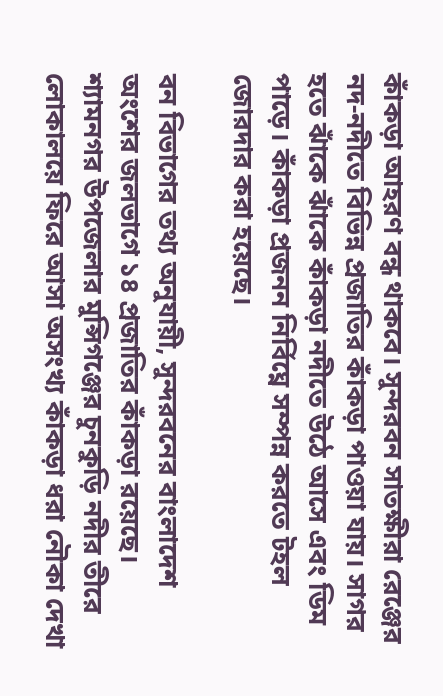কাঁকড়া আহরণ বন্ধ থাকবে। সুন্দরবন সাতক্ষীরা রেঞ্জের নদ-নদীতে বিভিন্ন প্রজাতির কাঁকড়া পাওয়া যায়। সাগর হতে ঝাঁকে ঝাঁকে কাঁকড়া নদীতে উঠে আসে এবং ডিম পাড়ে। কাঁকড়া প্রজনন নির্বিঘ্নে সম্পন্ন করতে টহল জোরদার করা হয়েছে।

বন বিভাগের তথ্য অনুযায়ী, সুন্দরবনের বাংলাদেশ অংশের জলভাগে ১৪ প্রজাতির কাঁকড়া রয়েছে। শ্যামনগর উপজেলার মুন্সিগঞ্জের চুনকুড়ি নদীর তীরে লোকালয়ে ফিরে আসা অসংখ্য কাঁকড়া ধরা নৌকা দেখা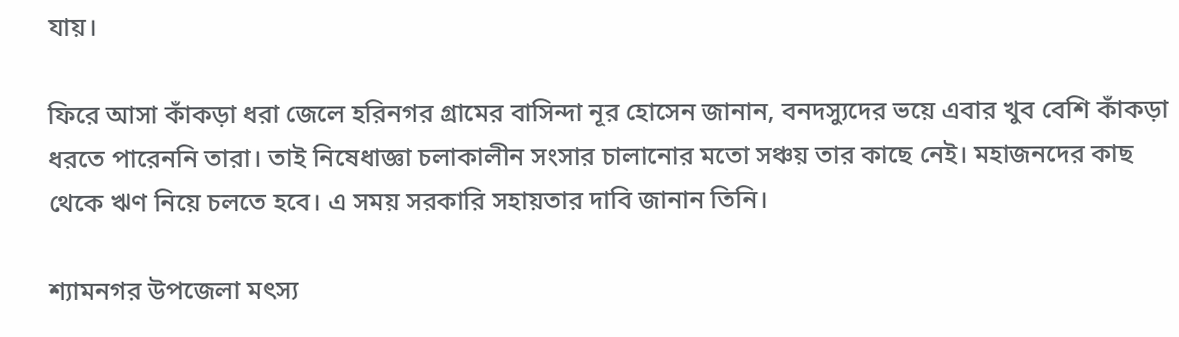যায়।

ফিরে আসা কাঁকড়া ধরা জেলে হরিনগর গ্রামের বাসিন্দা নূর হোসেন জানান, বনদস্যুদের ভয়ে এবার খুব বেশি কাঁকড়া ধরতে পারেননি তারা। তাই নিষেধাজ্ঞা চলাকালীন সংসার চালানোর মতো সঞ্চয় তার কাছে নেই। মহাজনদের কাছ থেকে ঋণ নিয়ে চলতে হবে। এ সময় সরকারি সহায়তার দাবি জানান তিনি।

শ্যামনগর উপজেলা মৎস্য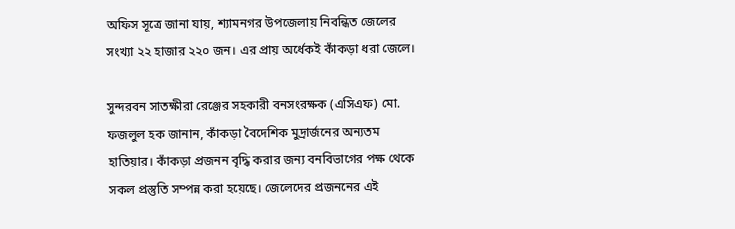অফিস সূত্রে জানা যায়, শ্যামনগর উপজেলায় নিবন্ধিত জেলের সংখ্যা ২২ হাজার ২২০ জন। এর প্রায় অর্ধেকই কাঁকড়া ধরা জেলে।

সুন্দরবন সাতক্ষীরা রেঞ্জের সহকারী বনসংরক্ষক (এসিএফ) মো. ফজলুল হক জানান, কাঁকড়া বৈদেশিক মুদ্রার্জনের অন্যতম হাতিয়ার। কাঁকড়া প্রজনন বৃদ্ধি করার জন্য বনবিভাগের পক্ষ থেকে সকল প্রস্তুতি সম্পন্ন করা হয়েছে। জেলেদের প্রজননের এই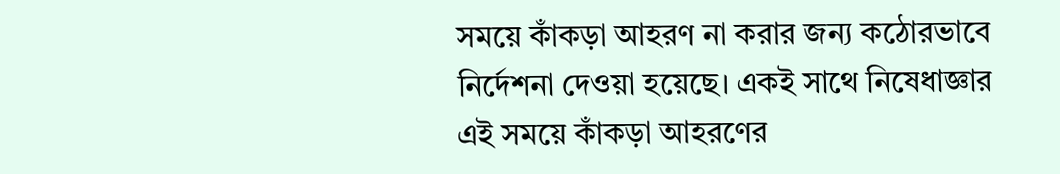সময়ে কাঁকড়া আহরণ না করার জন্য কঠোরভাবে নির্দেশনা দেওয়া হয়েছে। একই সাথে নিষেধাজ্ঞার এই সময়ে কাঁকড়া আহরণের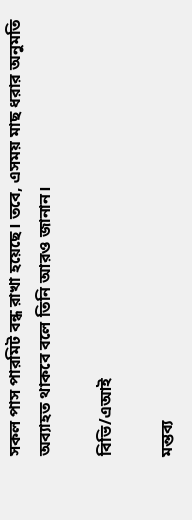সকল পাস পারমিট বন্ধ রাখা হয়েছে। তবে, এসময় মাছ ধরার অনুমতি অব্যাহত থাকবে বলে তিনি আরও জানান।

বিভি/এআই

মন্তব্য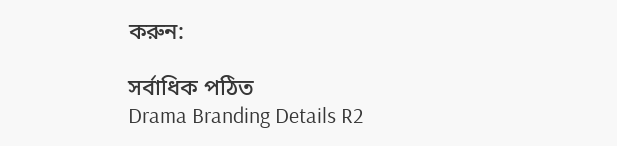করুন:

সর্বাধিক পঠিত
Drama Branding Details R2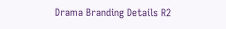Drama Branding Details R2